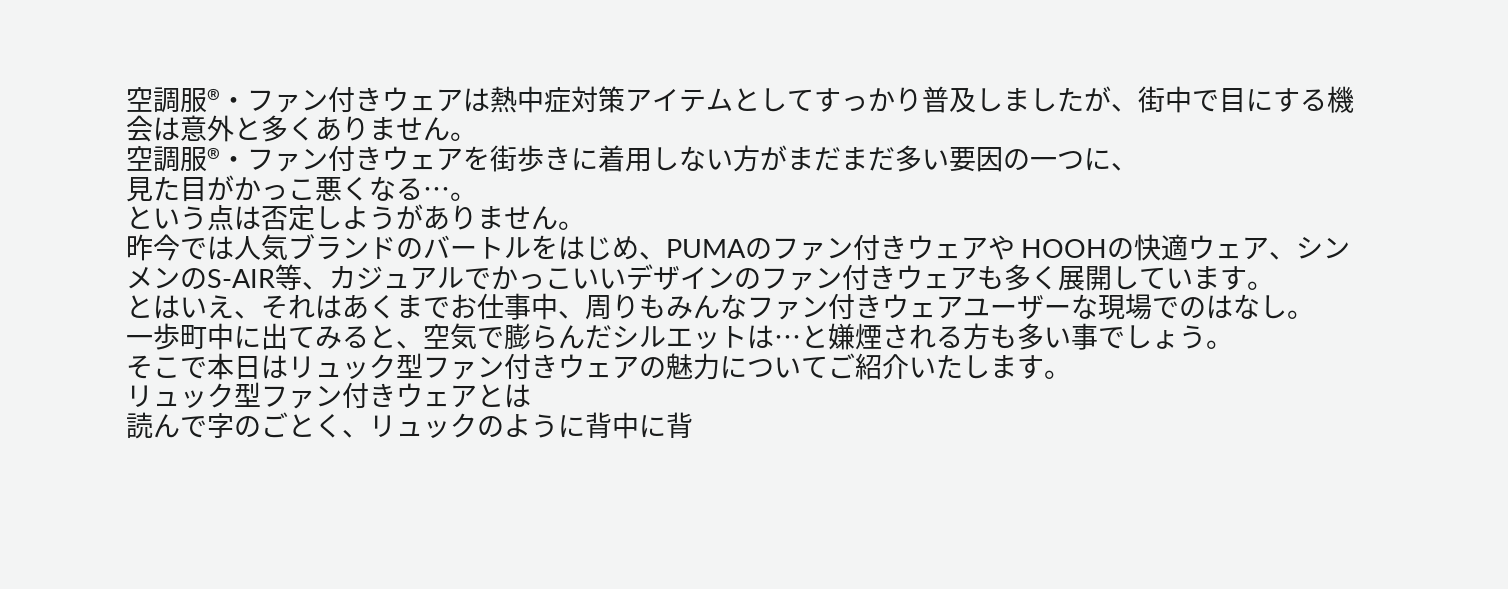空調服®・ファン付きウェアは熱中症対策アイテムとしてすっかり普及しましたが、街中で目にする機会は意外と多くありません。
空調服®・ファン付きウェアを街歩きに着用しない方がまだまだ多い要因の一つに、
見た目がかっこ悪くなる…。
という点は否定しようがありません。
昨今では人気ブランドのバートルをはじめ、PUMAのファン付きウェアや HOOHの快適ウェア、シンメンのS-AIR等、カジュアルでかっこいいデザインのファン付きウェアも多く展開しています。
とはいえ、それはあくまでお仕事中、周りもみんなファン付きウェアユーザーな現場でのはなし。
一歩町中に出てみると、空気で膨らんだシルエットは…と嫌煙される方も多い事でしょう。
そこで本日はリュック型ファン付きウェアの魅力についてご紹介いたします。
リュック型ファン付きウェアとは
読んで字のごとく、リュックのように背中に背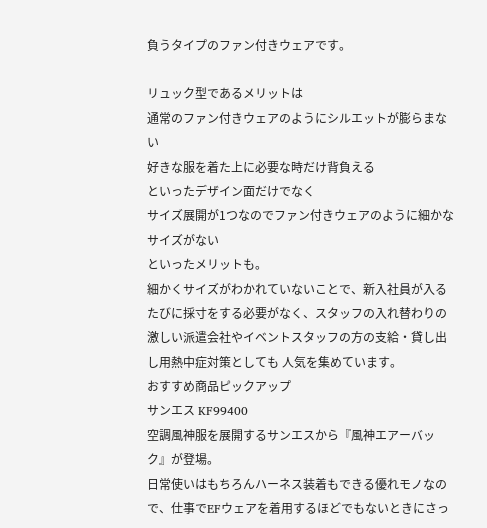負うタイプのファン付きウェアです。

リュック型であるメリットは
通常のファン付きウェアのようにシルエットが膨らまない
好きな服を着た上に必要な時だけ背負える
といったデザイン面だけでなく
サイズ展開が1つなのでファン付きウェアのように細かなサイズがない
といったメリットも。
細かくサイズがわかれていないことで、新入社員が入るたびに採寸をする必要がなく、スタッフの入れ替わりの激しい派遣会社やイベントスタッフの方の支給・貸し出し用熱中症対策としても 人気を集めています。
おすすめ商品ピックアップ
サンエス KF99400
空調風神服を展開するサンエスから『風神エアーバック』が登場。
日常使いはもちろんハーネス装着もできる優れモノなので、仕事でEFウェアを着用するほどでもないときにさっ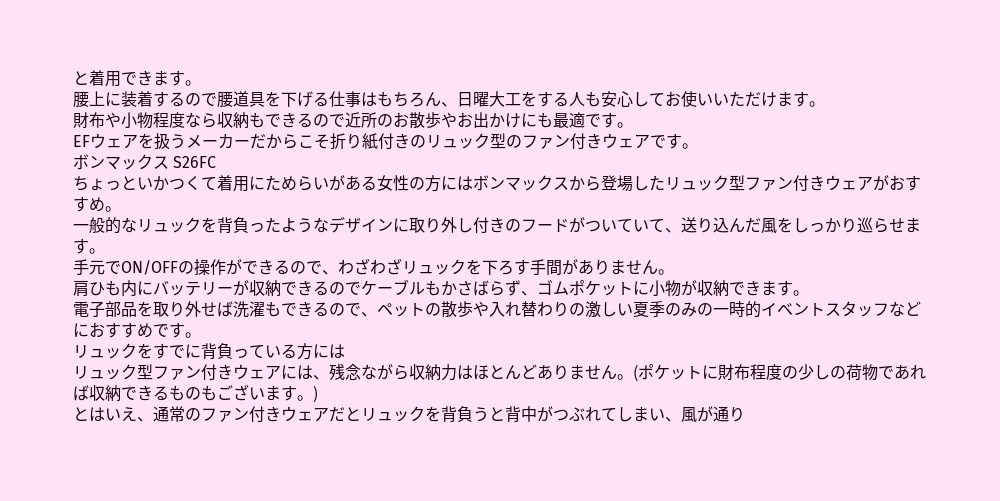と着用できます。
腰上に装着するので腰道具を下げる仕事はもちろん、日曜大工をする人も安心してお使いいただけます。
財布や小物程度なら収納もできるので近所のお散歩やお出かけにも最適です。
EFウェアを扱うメーカーだからこそ折り紙付きのリュック型のファン付きウェアです。
ボンマックス S26FC
ちょっといかつくて着用にためらいがある女性の方にはボンマックスから登場したリュック型ファン付きウェアがおすすめ。
一般的なリュックを背負ったようなデザインに取り外し付きのフードがついていて、送り込んだ風をしっかり巡らせます。
手元でON/OFFの操作ができるので、わざわざリュックを下ろす手間がありません。
肩ひも内にバッテリーが収納できるのでケーブルもかさばらず、ゴムポケットに小物が収納できます。
電子部品を取り外せば洗濯もできるので、ペットの散歩や入れ替わりの激しい夏季のみの一時的イベントスタッフなどにおすすめです。
リュックをすでに背負っている方には
リュック型ファン付きウェアには、残念ながら収納力はほとんどありません。(ポケットに財布程度の少しの荷物であれば収納できるものもございます。)
とはいえ、通常のファン付きウェアだとリュックを背負うと背中がつぶれてしまい、風が通り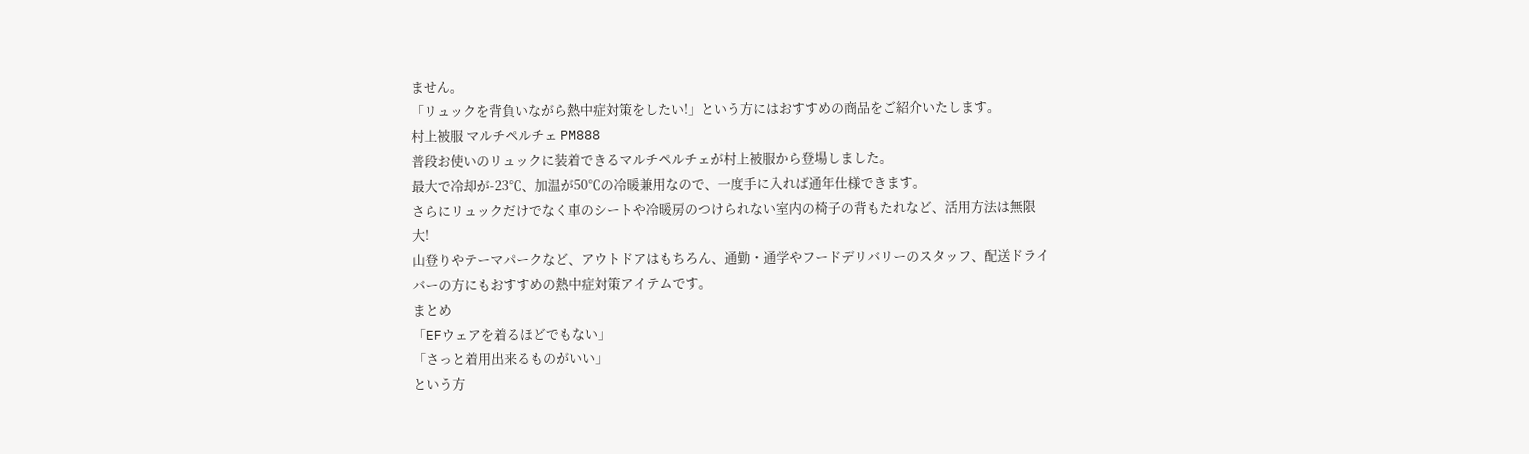ません。
「リュックを背負いながら熱中症対策をしたい!」という方にはおすすめの商品をご紹介いたします。
村上被服 マルチペルチェ PM888
普段お使いのリュックに装着できるマルチペルチェが村上被服から登場しました。
最大で冷却が-23℃、加温が50℃の冷暖兼用なので、一度手に入れば通年仕様できます。
さらにリュックだけでなく車のシートや冷暖房のつけられない室内の椅子の背もたれなど、活用方法は無限大!
山登りやテーマパークなど、アウトドアはもちろん、通勤・通学やフードデリバリーのスタッフ、配送ドライバーの方にもおすすめの熱中症対策アイテムです。
まとめ
「EFウェアを着るほどでもない」
「さっと着用出来るものがいい」
という方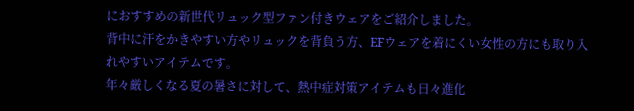におすすめの新世代リュック型ファン付きウェアをご紹介しました。
背中に汗をかきやすい方やリュックを背負う方、EFウェアを着にくい女性の方にも取り入れやすいアイテムです。
年々厳しくなる夏の暑さに対して、熱中症対策アイテムも日々進化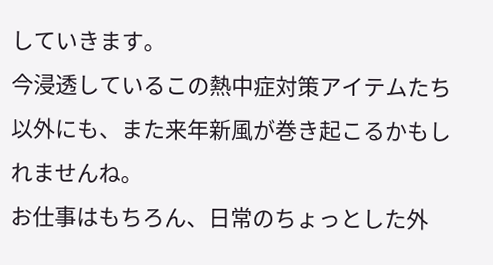していきます。
今浸透しているこの熱中症対策アイテムたち以外にも、また来年新風が巻き起こるかもしれませんね。
お仕事はもちろん、日常のちょっとした外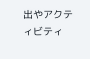出やアクティビティ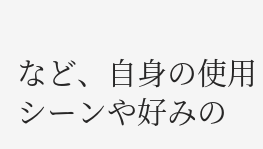など、自身の使用シーンや好みの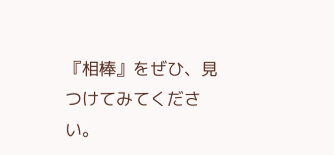『相棒』をぜひ、見つけてみてください。